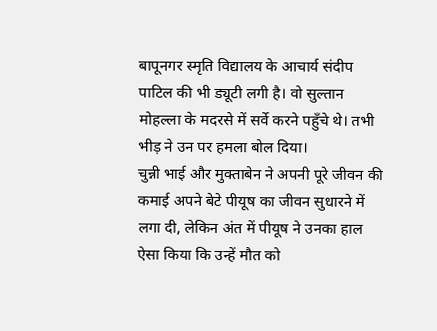बापूनगर स्मृति विद्यालय के आचार्य संदीप पाटिल की भी ड्यूटी लगी है। वो सुल्तान मोहल्ला के मदरसे में सर्वे करने पहुँचे थे। तभी भीड़ ने उन पर हमला बोल दिया।
चुन्नी भाई और मुक्ताबेन ने अपनी पूरे जीवन की कमाई अपने बेटे पीयूष का जीवन सुधारने में लगा दी, लेकिन अंत में पीयूष ने उनका हाल ऐसा किया कि उन्हें मौत को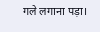गले लगाना पड़ा।